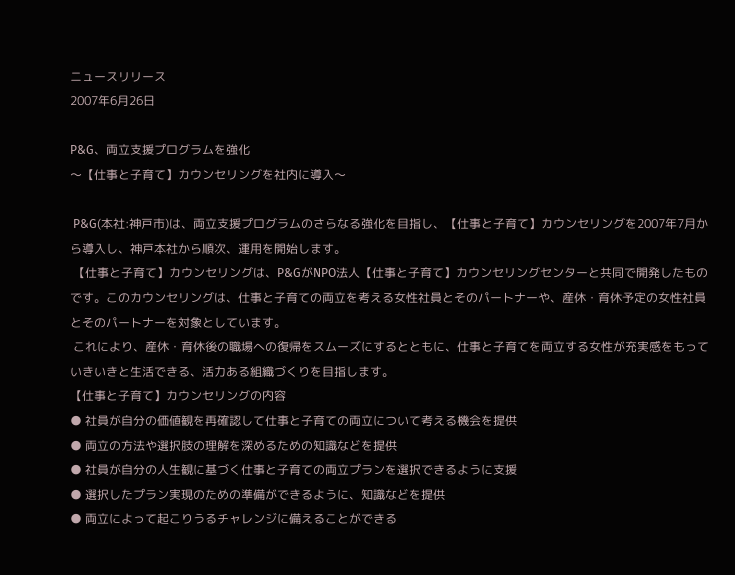ニュースリリース
2007年6月26日

P&G、両立支援プログラムを強化
〜【仕事と子育て】カウンセリングを社内に導入〜

 P&G(本社:神戸市)は、両立支援プログラムのさらなる強化を目指し、【仕事と子育て】カウンセリングを2007年7月から導入し、神戸本社から順次、運用を開始します。
 【仕事と子育て】カウンセリングは、P&GがNPO法人【仕事と子育て】カウンセリングセンターと共同で開発したものです。このカウンセリングは、仕事と子育ての両立を考える女性社員とそのパートナーや、産休・育休予定の女性社員とそのパートナーを対象としています。
 これにより、産休・育休後の職場への復帰をスムーズにするとともに、仕事と子育てを両立する女性が充実感をもっていきいきと生活できる、活力ある組織づくりを目指します。
【仕事と子育て】カウンセリングの内容
● 社員が自分の価値観を再確認して仕事と子育ての両立について考える機会を提供
● 両立の方法や選択肢の理解を深めるための知識などを提供
● 社員が自分の人生観に基づく仕事と子育ての両立プランを選択できるように支援
● 選択したプラン実現のための準備ができるように、知識などを提供
● 両立によって起こりうるチャレンジに備えることができる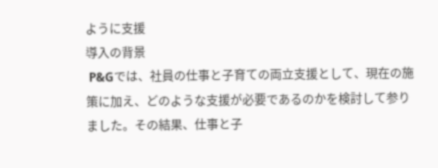ように支援
導入の背景
 P&Gでは、社員の仕事と子育ての両立支援として、現在の施策に加え、どのような支援が必要であるのかを検討して参りました。その結果、仕事と子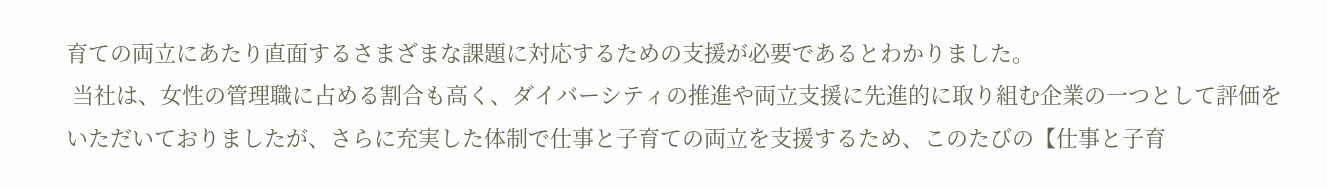育ての両立にあたり直面するさまざまな課題に対応するための支援が必要であるとわかりました。
 当社は、女性の管理職に占める割合も高く、ダイバーシティの推進や両立支援に先進的に取り組む企業の一つとして評価をいただいておりましたが、さらに充実した体制で仕事と子育ての両立を支援するため、このたびの【仕事と子育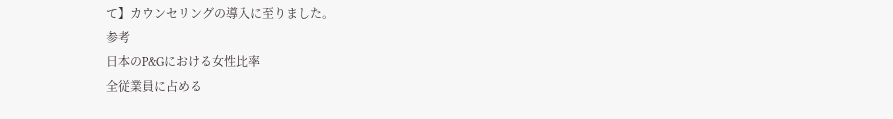て】カウンセリングの導入に至りました。
参考
日本のP&Gにおける女性比率
全従業員に占める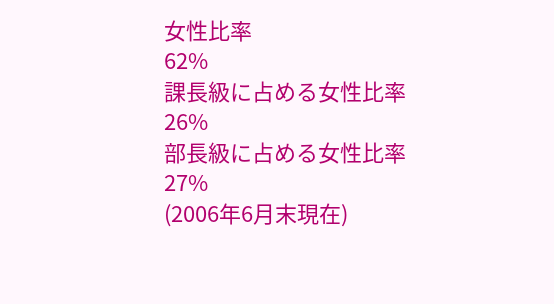女性比率
62%
課長級に占める女性比率
26%
部長級に占める女性比率
27%
(2006年6月末現在)